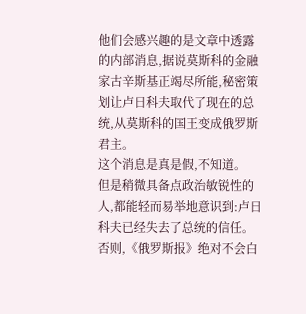他们会感兴趣的是文章中透露的内部消息,据说莫斯科的金融家古辛斯基正竭尽所能,秘密策划让卢日科夫取代了现在的总统,从莫斯科的国王变成俄罗斯君主。
这个消息是真是假,不知道。
但是稍微具备点政治敏锐性的人,都能轻而易举地意识到:卢日科夫已经失去了总统的信任。
否则,《俄罗斯报》绝对不会白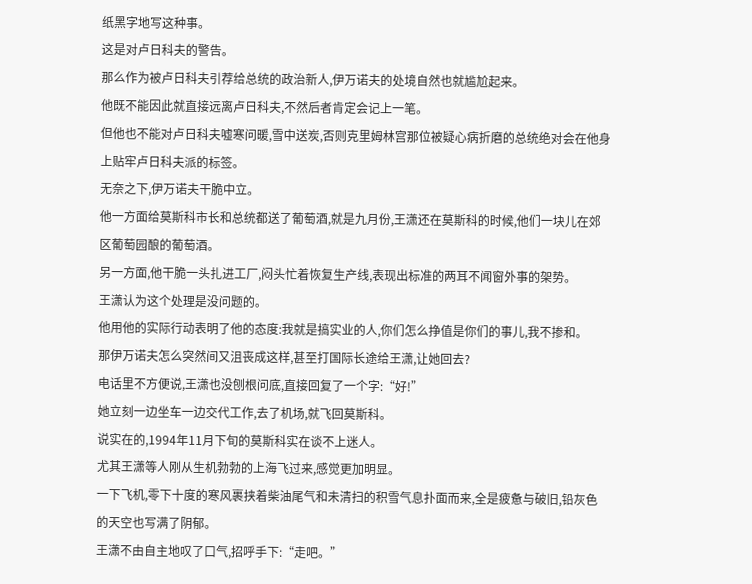纸黑字地写这种事。
这是对卢日科夫的警告。
那么作为被卢日科夫引荐给总统的政治新人,伊万诺夫的处境自然也就尴尬起来。
他既不能因此就直接远离卢日科夫,不然后者肯定会记上一笔。
但他也不能对卢日科夫嘘寒问暖,雪中送炭,否则克里姆林宫那位被疑心病折磨的总统绝对会在他身上贴牢卢日科夫派的标签。
无奈之下,伊万诺夫干脆中立。
他一方面给莫斯科市长和总统都送了葡萄酒,就是九月份,王潇还在莫斯科的时候,他们一块儿在郊区葡萄园酿的葡萄酒。
另一方面,他干脆一头扎进工厂,闷头忙着恢复生产线,表现出标准的两耳不闻窗外事的架势。
王潇认为这个处理是没问题的。
他用他的实际行动表明了他的态度:我就是搞实业的人,你们怎么挣值是你们的事儿,我不掺和。
那伊万诺夫怎么突然间又沮丧成这样,甚至打国际长途给王潇,让她回去?
电话里不方便说,王潇也没刨根问底,直接回复了一个字:“好!”
她立刻一边坐车一边交代工作,去了机场,就飞回莫斯科。
说实在的,1994年11月下旬的莫斯科实在谈不上迷人。
尤其王潇等人刚从生机勃勃的上海飞过来,感觉更加明显。
一下飞机,零下十度的寒风裹挟着柴油尾气和未清扫的积雪气息扑面而来,全是疲惫与破旧,铅灰色的天空也写满了阴郁。
王潇不由自主地叹了口气,招呼手下:“走吧。”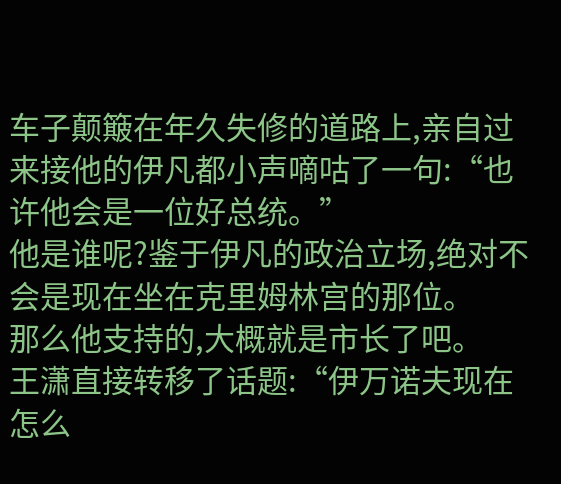车子颠簸在年久失修的道路上,亲自过来接他的伊凡都小声嘀咕了一句:“也许他会是一位好总统。”
他是谁呢?鉴于伊凡的政治立场,绝对不会是现在坐在克里姆林宫的那位。
那么他支持的,大概就是市长了吧。
王潇直接转移了话题:“伊万诺夫现在怎么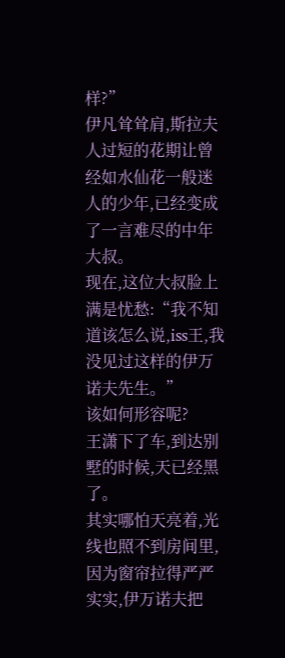样?”
伊凡耸耸肩,斯拉夫人过短的花期让曾经如水仙花一般迷人的少年,已经变成了一言难尽的中年大叔。
现在,这位大叔脸上满是忧愁:“我不知道该怎么说,iss王,我没见过这样的伊万诺夫先生。”
该如何形容呢?
王潇下了车,到达别墅的时候,天已经黑了。
其实哪怕天亮着,光线也照不到房间里,因为窗帘拉得严严实实,伊万诺夫把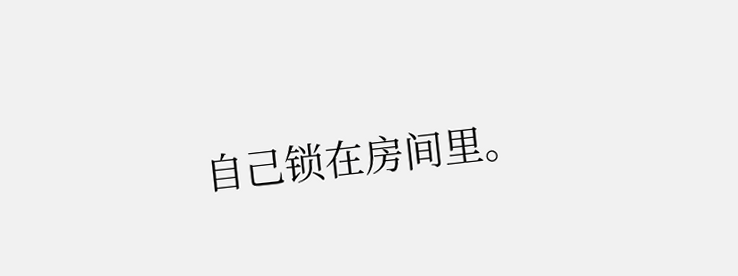自己锁在房间里。